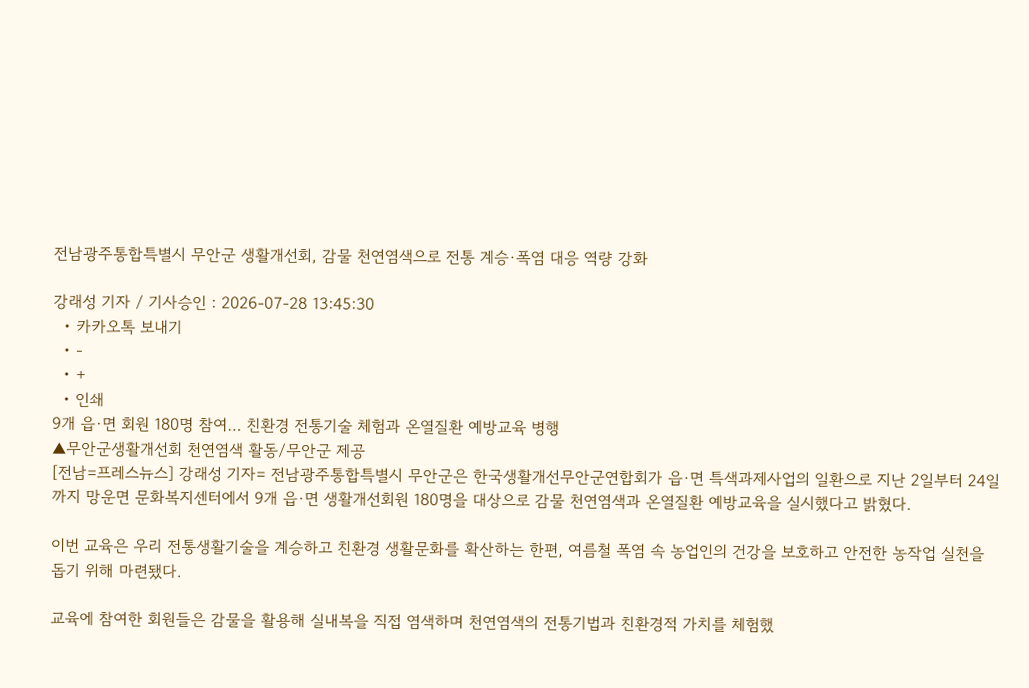전남광주통합특별시 무안군 생활개선회, 감물 천연염색으로 전통 계승·폭염 대응 역량 강화

강래성 기자 / 기사승인 : 2026-07-28 13:45:30
  • 카카오톡 보내기
  • -
  • +
  • 인쇄
9개 읍·면 회원 180명 참여… 친환경 전통기술 체험과 온열질환 예방교육 병행
▲무안군생활개선회 천연염색 활동/무안군 제공
[전남=프레스뉴스] 강래성 기자= 전남광주통합특별시 무안군은 한국생활개선무안군연합회가 읍·면 특색과제사업의 일환으로 지난 2일부터 24일까지 망운면 문화복지센터에서 9개 읍·면 생활개선회원 180명을 대상으로 감물 천연염색과 온열질환 예방교육을 실시했다고 밝혔다.

이번 교육은 우리 전통생활기술을 계승하고 친환경 생활문화를 확산하는 한편, 여름철 폭염 속 농업인의 건강을 보호하고 안전한 농작업 실천을 돕기 위해 마련됐다.

교육에 참여한 회원들은 감물을 활용해 실내복을 직접 염색하며 천연염색의 전통기법과 친환경적 가치를 체험했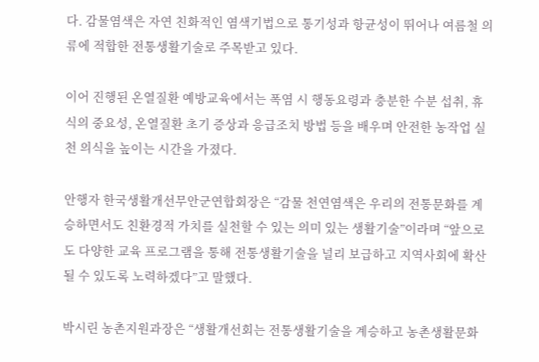다. 감물염색은 자연 친화적인 염색기법으로 통기성과 항균성이 뛰어나 여름철 의류에 적합한 전통생활기술로 주목받고 있다.

이어 진행된 온열질환 예방교육에서는 폭염 시 행동요령과 충분한 수분 섭취, 휴식의 중요성, 온열질환 초기 증상과 응급조치 방법 등을 배우며 안전한 농작업 실천 의식을 높이는 시간을 가졌다.

안행자 한국생활개선무안군연합회장은 “감물 천연염색은 우리의 전통문화를 계승하면서도 친환경적 가치를 실천할 수 있는 의미 있는 생활기술”이라며 “앞으로도 다양한 교육 프로그램을 통해 전통생활기술을 널리 보급하고 지역사회에 확산될 수 있도록 노력하겠다”고 말했다.

박시린 농촌지원과장은 “생활개선회는 전통생활기술을 계승하고 농촌생활문화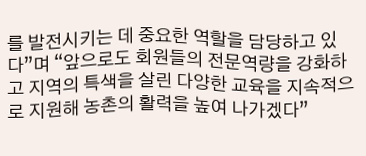를 발전시키는 데 중요한 역할을 담당하고 있다”며 “앞으로도 회원들의 전문역량을 강화하고 지역의 특색을 살린 다양한 교육을 지속적으로 지원해 농촌의 활력을 높여 나가겠다”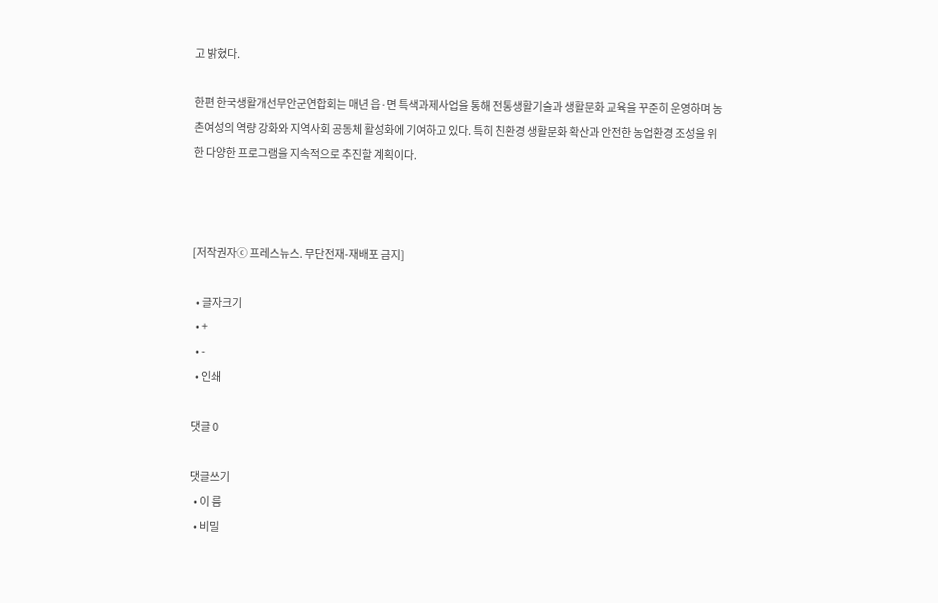고 밝혔다.

한편 한국생활개선무안군연합회는 매년 읍·면 특색과제사업을 통해 전통생활기술과 생활문화 교육을 꾸준히 운영하며 농촌여성의 역량 강화와 지역사회 공동체 활성화에 기여하고 있다. 특히 친환경 생활문화 확산과 안전한 농업환경 조성을 위한 다양한 프로그램을 지속적으로 추진할 계획이다.



[저작권자ⓒ 프레스뉴스. 무단전재-재배포 금지]

  • 글자크기
  • +
  • -
  • 인쇄

댓글 0

댓글쓰기
  • 이 름
  • 비밀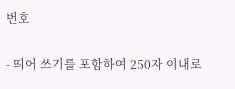번호

- 띄어 쓰기를 포함하여 250자 이내로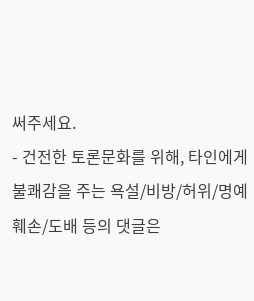써주세요.
- 건전한 토론문화를 위해, 타인에게 불쾌감을 주는 욕설/비방/허위/명예훼손/도배 등의 댓글은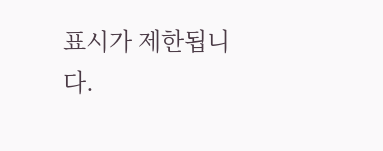표시가 제한됩니다.